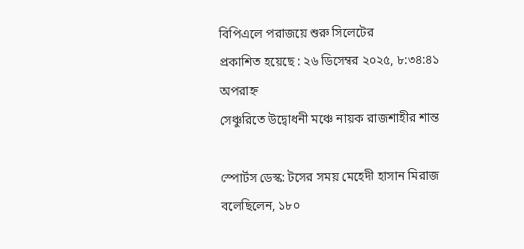বিপিএলে পরাজয়ে শুরু সিলেটের
প্রকাশিত হয়েছে : ২৬ ডিসেম্বর ২০২৫, ৮:৩৪:৪১ অপরাহ্ন
সেঞ্চুরিতে উদ্বোধনী মঞ্চে নায়ক রাজশাহীর শান্ত

স্পোর্টস ডেস্ক: টসের সময় মেহেদী হাসান মিরাজ বলেছিলেন, ১৮০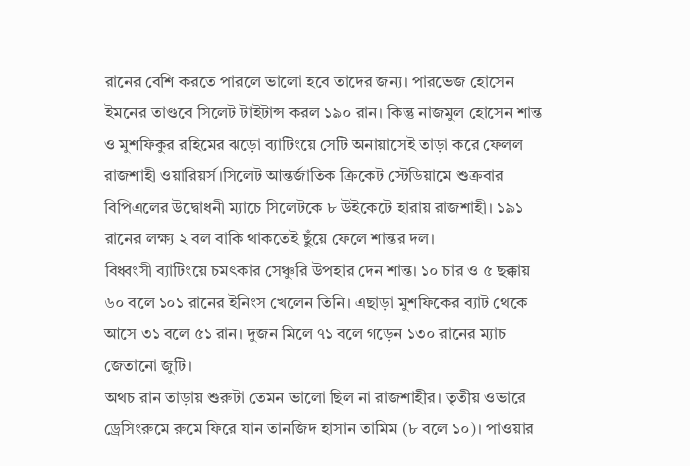রানের বেশি করতে পারলে ভালো হবে তাদের জন্য। পারভেজ হোসেন ইমনের তাণ্ডবে সিলেট টাইটান্স করল ১৯০ রান। কিন্তু নাজমুল হোসেন শান্ত ও মুশফিকুর রহিমের ঝড়ো ব্যাটিংয়ে সেটি অনায়াসেই তাড়া করে ফেলল রাজশাহী ওয়ারিয়র্স।সিলেট আন্তর্জাতিক ক্রিকেট স্টেডিয়ামে শুক্রবার বিপিএলের উদ্বোধনী ম্যাচে সিলেটকে ৮ উইকেটে হারায় রাজশাহী। ১৯১ রানের লক্ষ্য ২ বল বাকি থাকতেই ছুঁয়ে ফেলে শান্তর দল।
বিধ্বংসী ব্যাটিংয়ে চমৎকার সেঞ্চুরি উপহার দেন শান্ত। ১০ চার ও ৫ ছক্কায় ৬০ বলে ১০১ রানের ইনিংস খেলেন তিনি। এছাড়া মুশফিকের ব্যাট থেকে আসে ৩১ বলে ৫১ রান। দুজন মিলে ৭১ বলে গড়েন ১৩০ রানের ম্যাচ জেতানো জুটি।
অথচ রান তাড়ায় শুরুটা তেমন ভালো ছিল না রাজশাহীর। তৃতীয় ওভারে ড্রেসিংরুমে রুমে ফিরে যান তানজিদ হাসান তামিম (৮ বলে ১০)। পাওয়ার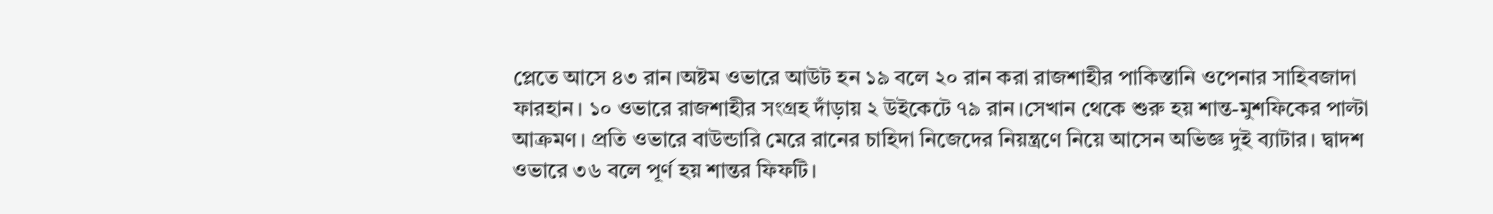প্লেতে আসে ৪৩ রান।অষ্টম ওভারে আউট হন ১৯ বলে ২০ রান করা রাজশাহীর পাকিস্তানি ওপেনার সাহিবজাদা ফারহান। ১০ ওভারে রাজশাহীর সংগ্রহ দাঁড়ায় ২ উইকেটে ৭৯ রান।সেখান থেকে শুরু হয় শান্ত-মুশফিকের পাল্টা আক্রমণ। প্রতি ওভারে বাউন্ডারি মেরে রানের চাহিদা নিজেদের নিয়ন্ত্রণে নিয়ে আসেন অভিজ্ঞ দুই ব্যাটার। দ্বাদশ ওভারে ৩৬ বলে পূর্ণ হয় শান্তর ফিফটি।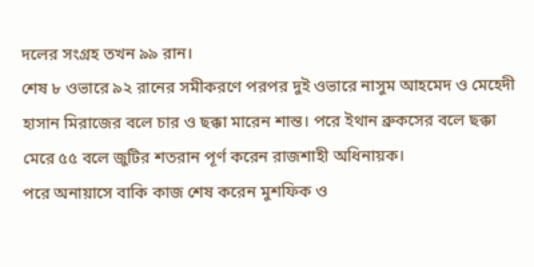দলের সংগ্রহ তখন ৯৯ রান।
শেষ ৮ ওভারে ৯২ রানের সমীকরণে পরপর দুই ওভারে নাসুম আহমেদ ও মেহেদী হাসান মিরাজের বলে চার ও ছক্কা মারেন শান্ত। পরে ইথান ব্রুকসের বলে ছক্কা মেরে ৫৫ বলে জুটির শতরান পূর্ণ করেন রাজশাহী অধিনায়ক।
পরে অনায়াসে বাকি কাজ শেষ করেন মুশফিক ও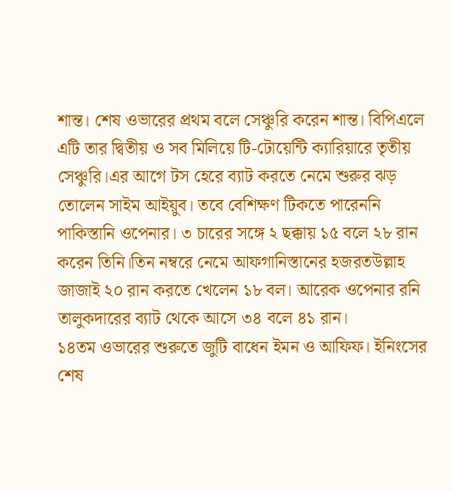শান্ত। শেষ ওভারের প্রথম বলে সেঞ্চুরি করেন শান্ত। বিপিএলে এটি তার দ্বিতীয় ও সব মিলিয়ে টি-টোয়েন্টি ক্যারিয়ারে তৃতীয় সেঞ্চুরি।এর আগে টস হেরে ব্যাট করতে নেমে শুরুর ঝড় তোলেন সাইম আইয়ুব। তবে বেশিক্ষণ টিকতে পারেননি পাকিস্তানি ওপেনার। ৩ চারের সঙ্গে ২ ছক্কায় ১৫ বলে ২৮ রান করেন তিনি।তিন নম্বরে নেমে আফগানিস্তানের হজরতউল্লাহ জাজাই ২০ রান করতে খেলেন ১৮ বল। আরেক ওপেনার রনি তালুকদারের ব্যাট থেকে আসে ৩৪ বলে ৪১ রান।
১৪তম ওভারের শুরুতে জুটি বাধেন ইমন ও আফিফ। ইনিংসের শেষ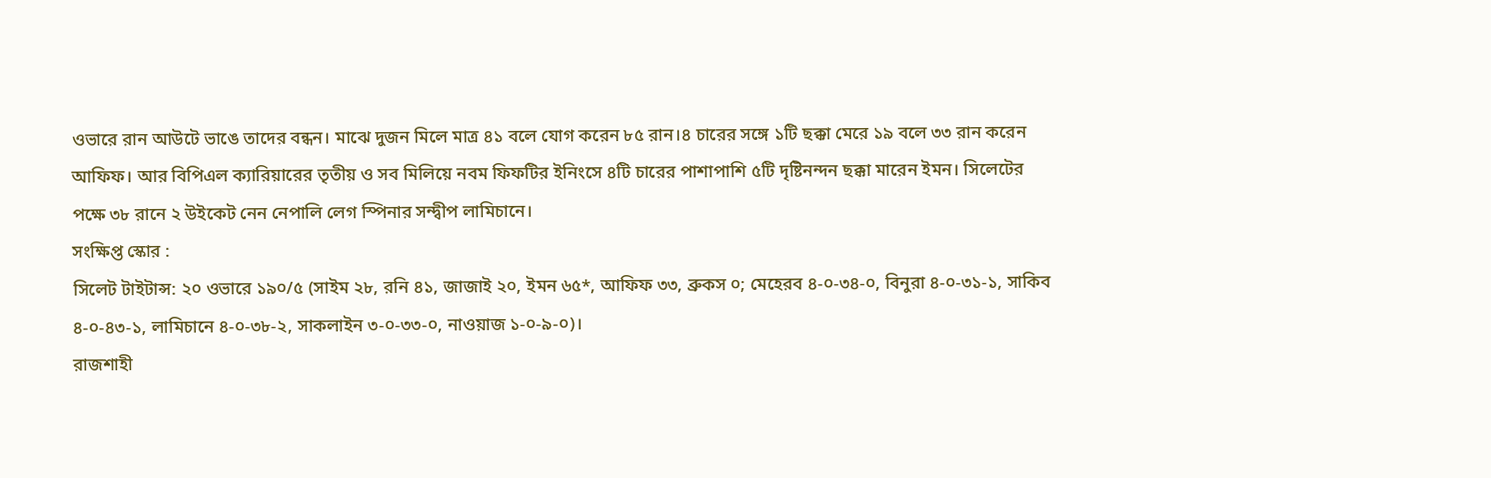ওভারে রান আউটে ভাঙে তাদের বন্ধন। মাঝে দুজন মিলে মাত্র ৪১ বলে যোগ করেন ৮৫ রান।৪ চারের সঙ্গে ১টি ছক্কা মেরে ১৯ বলে ৩৩ রান করেন আফিফ। আর বিপিএল ক্যারিয়ারের তৃতীয় ও সব মিলিয়ে নবম ফিফটির ইনিংসে ৪টি চারের পাশাপাশি ৫টি দৃষ্টিনন্দন ছক্কা মারেন ইমন। সিলেটের পক্ষে ৩৮ রানে ২ উইকেট নেন নেপালি লেগ স্পিনার সন্দ্বীপ লামিচানে।
সংক্ষিপ্ত স্কোর :
সিলেট টাইটান্স: ২০ ওভারে ১৯০/৫ (সাইম ২৮, রনি ৪১, জাজাই ২০, ইমন ৬৫*, আফিফ ৩৩, ব্রুকস ০; মেহেরব ৪-০-৩৪-০, বিনুরা ৪-০-৩১-১, সাকিব ৪-০-৪৩-১, লামিচানে ৪-০-৩৮-২, সাকলাইন ৩-০-৩৩-০, নাওয়াজ ১-০-৯-০)।
রাজশাহী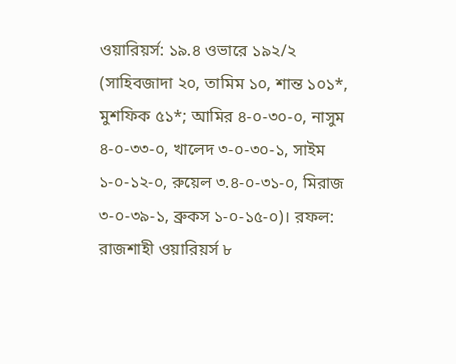ওয়ারিয়র্স: ১৯.৪ ওভারে ১৯২/২ (সাহিবজাদা ২০, তামিম ১০, শান্ত ১০১*, মুশফিক ৫১*; আমির ৪-০-৩০-০, নাসুম ৪-০-৩৩-০, খালেদ ৩-০-৩০-১, সাইম ১-০-১২-০, রুয়েল ৩.৪-০-৩১-০, মিরাজ ৩-০-৩৯-১, ব্রুকস ১-০-১৫-০)। রফল: রাজশাহী ওয়ারিয়র্স ৮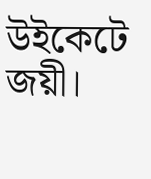উইকেটে জয়ী।